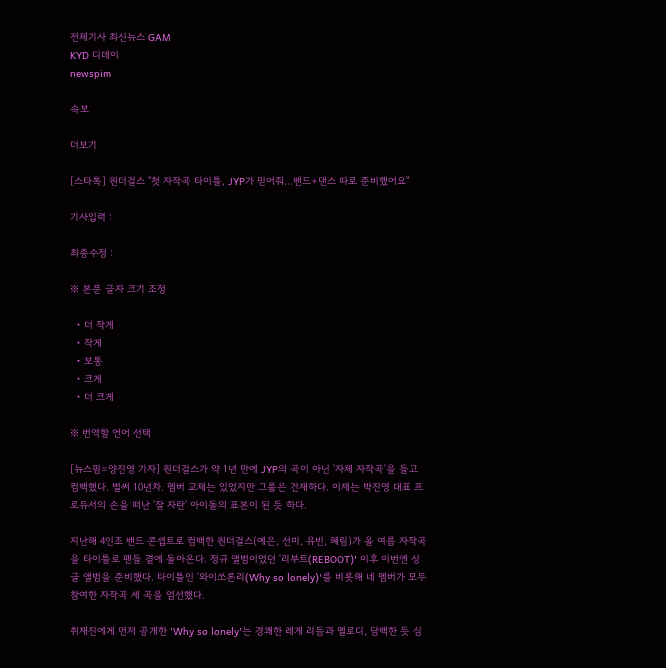전체기사 최신뉴스 GAM
KYD 디데이
newspim

속보

더보기

[스타톡] 원더걸스 "첫 자작곡 타이틀, JYP가 믿어줘…밴드+댄스 따로 준비했어요"

기사입력 :

최종수정 :

※ 본문 글자 크기 조정

  • 더 작게
  • 작게
  • 보통
  • 크게
  • 더 크게

※ 번역할 언어 선택

[뉴스핌=양진영 기자] 원더걸스가 약 1년 만에 JYP의 곡이 아닌 '자체 자작곡'을 들고 컴백했다. 벌써 10년차. 멤버 교체는 있었지만 그룹은 건재하다. 이제는 박진영 대표 프로듀서의 손을 떠난 '잘 자란' 아이돌의 표본이 된 듯 하다.

지난해 4인조 밴드 콘셉트로 컴백한 원더걸스(예은, 선미, 유빈, 혜림)가 올 여름 자작곡을 타이틀로 팬들 곁에 돌아온다. 정규 앨범이었던 '리부트(REBOOT)' 이후 이번엔 싱글 앨범을 준비했다. 타이틀인 '와이쏘론리(Why so lonely)'를 비롯해 네 멤버가 모두 참여한 자작곡 세 곡을 엄선했다.

취재진에게 먼저 공개한 'Why so lonely'는 경쾌한 레게 리듬과 멜로디, 담백한 듯 심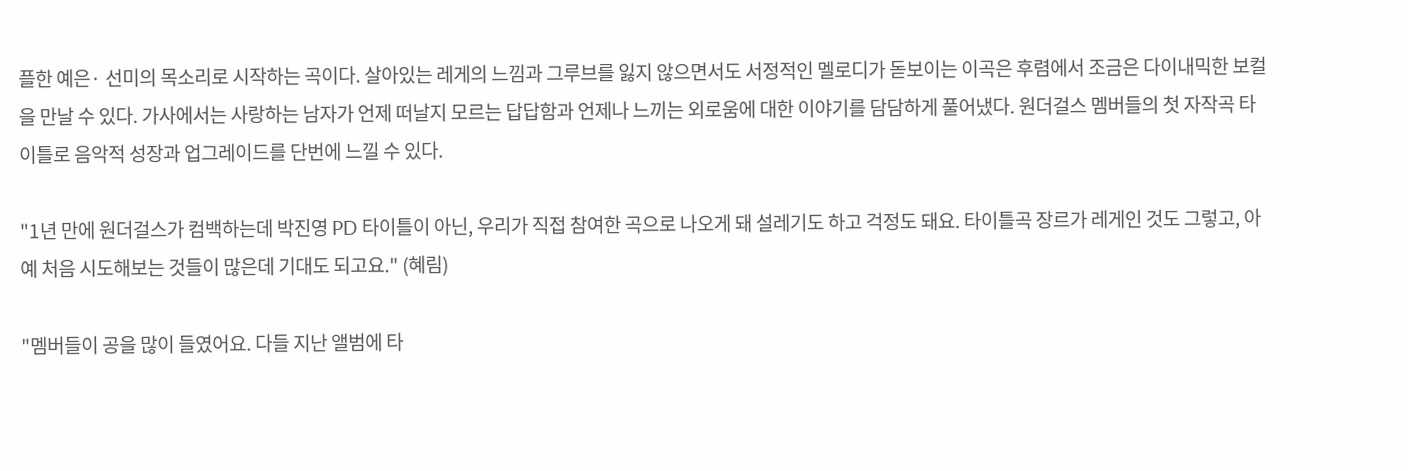플한 예은· 선미의 목소리로 시작하는 곡이다. 살아있는 레게의 느낌과 그루브를 잃지 않으면서도 서정적인 멜로디가 돋보이는 이곡은 후렴에서 조금은 다이내믹한 보컬을 만날 수 있다. 가사에서는 사랑하는 남자가 언제 떠날지 모르는 답답함과 언제나 느끼는 외로움에 대한 이야기를 담담하게 풀어냈다. 원더걸스 멤버들의 첫 자작곡 타이틀로 음악적 성장과 업그레이드를 단번에 느낄 수 있다.

"1년 만에 원더걸스가 컴백하는데 박진영 PD 타이틀이 아닌, 우리가 직접 참여한 곡으로 나오게 돼 설레기도 하고 걱정도 돼요. 타이틀곡 장르가 레게인 것도 그렇고, 아예 처음 시도해보는 것들이 많은데 기대도 되고요." (혜림)

"멤버들이 공을 많이 들였어요. 다들 지난 앨범에 타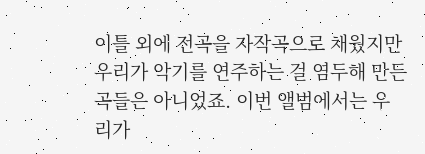이틀 외에 전곡을 자작곡으로 채웠지만 우리가 악기를 연주하는 걸 염두해 만든 곡들은 아니었죠. 이번 앨범에서는 우리가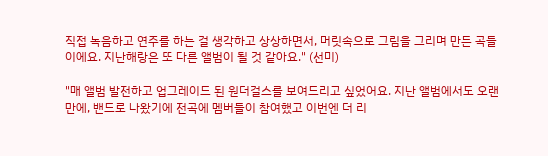직접 녹음하고 연주를 하는 걸 생각하고 상상하면서, 머릿속으로 그림을 그리며 만든 곡들이에요. 지난해랑은 또 다른 앨범이 될 것 같아요." (선미)

"매 앨범 발전하고 업그레이드 된 원더걸스를 보여드리고 싶었어요. 지난 앨범에서도 오랜만에, 밴드로 나왔기에 전곡에 멤버들이 참여했고 이번엔 더 리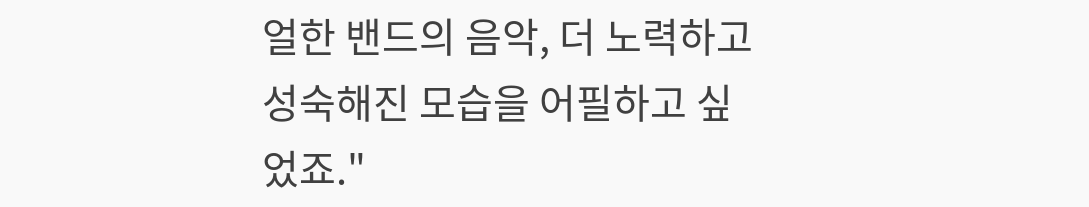얼한 밴드의 음악, 더 노력하고 성숙해진 모습을 어필하고 싶었죠."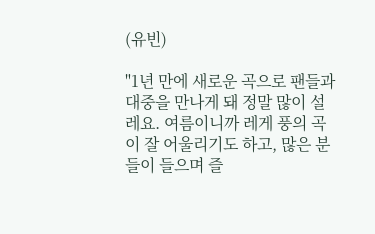(유빈)

"1년 만에 새로운 곡으로 팬들과 대중을 만나게 돼 정말 많이 설레요. 여름이니까 레게 풍의 곡이 잘 어울리기도 하고, 많은 분들이 들으며 즐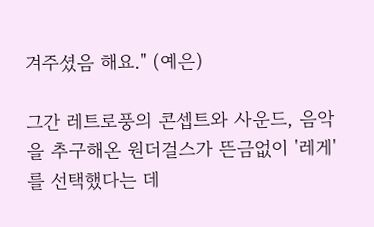겨주셨음 해요." (예은)

그간 레트로풍의 콘셉트와 사운드, 음악을 추구해온 원더걸스가 뜬금없이 '레게'를 선택했다는 데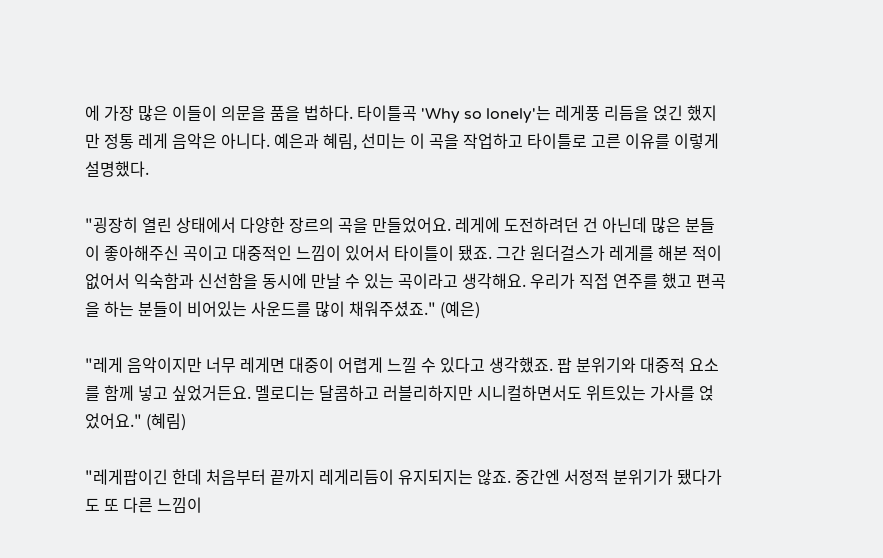에 가장 많은 이들이 의문을 품을 법하다. 타이틀곡 'Why so lonely'는 레게풍 리듬을 얹긴 했지만 정통 레게 음악은 아니다. 예은과 혜림, 선미는 이 곡을 작업하고 타이틀로 고른 이유를 이렇게 설명했다.

"굉장히 열린 상태에서 다양한 장르의 곡을 만들었어요. 레게에 도전하려던 건 아닌데 많은 분들이 좋아해주신 곡이고 대중적인 느낌이 있어서 타이틀이 됐죠. 그간 원더걸스가 레게를 해본 적이 없어서 익숙함과 신선함을 동시에 만날 수 있는 곡이라고 생각해요. 우리가 직접 연주를 했고 편곡을 하는 분들이 비어있는 사운드를 많이 채워주셨죠." (예은)

"레게 음악이지만 너무 레게면 대중이 어렵게 느낄 수 있다고 생각했죠. 팝 분위기와 대중적 요소를 함께 넣고 싶었거든요. 멜로디는 달콤하고 러블리하지만 시니컬하면서도 위트있는 가사를 얹었어요." (혜림)

"레게팝이긴 한데 처음부터 끝까지 레게리듬이 유지되지는 않죠. 중간엔 서정적 분위기가 됐다가도 또 다른 느낌이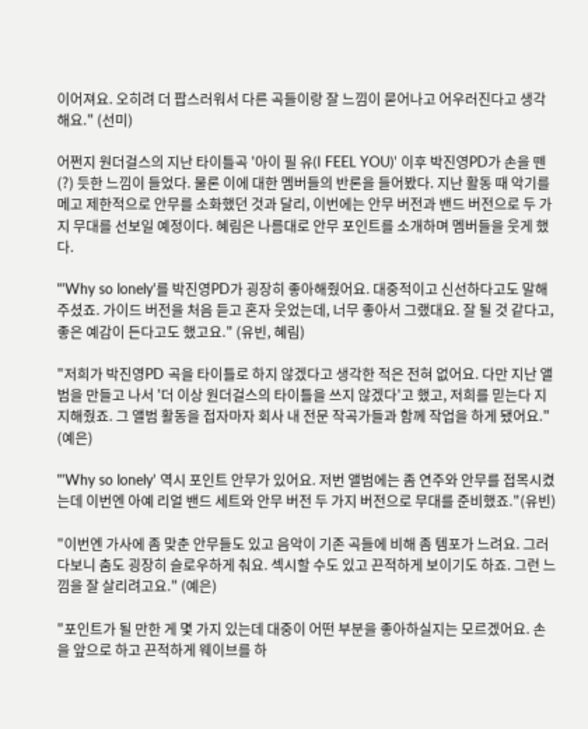이어져요. 오히려 더 팝스러워서 다른 곡들이랑 잘 느낌이 묻어나고 어우러진다고 생각해요." (선미)

어쩐지 원더걸스의 지난 타이틀곡 '아이 필 유(I FEEL YOU)' 이후 박진영PD가 손을 뗀(?) 듯한 느낌이 들었다. 물론 이에 대한 멤버들의 반론을 들어봤다. 지난 활동 때 악기를 메고 제한적으로 안무를 소화했던 것과 달리, 이번에는 안무 버전과 밴드 버전으로 두 가지 무대를 선보일 예정이다. 혜림은 나름대로 안무 포인트를 소개하며 멤버들을 웃게 했다.

"'Why so lonely'를 박진영PD가 굉장히 좋아해줬어요. 대중적이고 신선하다고도 말해주셨죠. 가이드 버전을 처음 듣고 혼자 웃었는데, 너무 좋아서 그랬대요. 잘 될 것 같다고, 좋은 예감이 든다고도 했고요." (유빈, 혜림)

"저희가 박진영PD 곡을 타이틀로 하지 않겠다고 생각한 적은 전혀 없어요. 다만 지난 앨범을 만들고 나서 '더 이상 원더걸스의 타이틀을 쓰지 않겠다'고 했고, 저희를 믿는다 지지해줬죠. 그 앨범 활동을 접자마자 회사 내 전문 작곡가들과 함께 작업을 하게 됐어요." (예은)

"'Why so lonely' 역시 포인트 안무가 있어요. 저번 앨범에는 좀 연주와 안무를 접목시켰는데 이번엔 아예 리얼 밴드 세트와 안무 버전 두 가지 버전으로 무대를 준비했죠."(유빈)

"이번엔 가사에 좀 맞춘 안무들도 있고 음악이 기존 곡들에 비해 좀 템포가 느려요. 그러다보니 춤도 굉장히 슬로우하게 춰요. 섹시할 수도 있고 끈적하게 보이기도 하죠. 그런 느낌을 잘 살리려고요." (예은)

"포인트가 될 만한 게 몇 가지 있는데 대중이 어떤 부분을 좋아하실지는 모르겠어요. 손을 앞으로 하고 끈적하게 웨이브를 하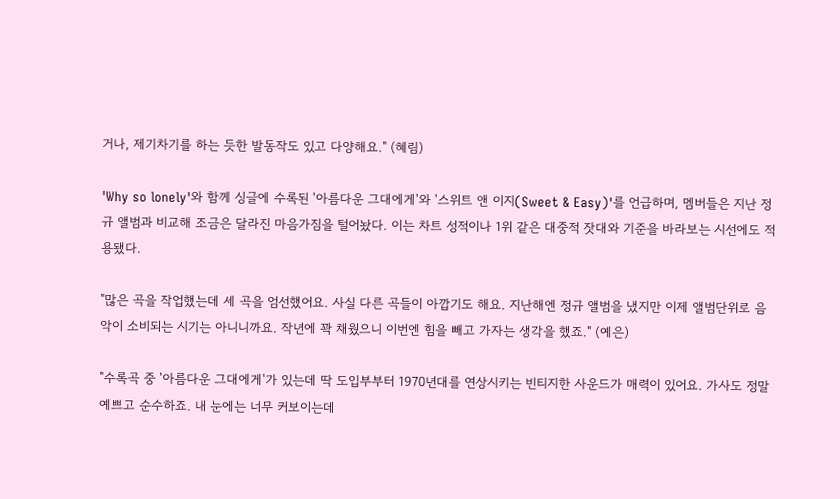거나, 제기차기를 하는 듯한 발동작도 있고 다양해요." (혜림)

'Why so lonely'와 함께 싱글에 수록된 '아름다운 그대에게'와 '스위트 앤 이지(Sweet & Easy)'를 언급하며, 멤버들은 지난 정규 앨범과 비교해 조금은 달라진 마음가짐을 털어놨다. 이는 차트 성적이나 1위 같은 대중적 잣대와 기준을 바라보는 시선에도 적용됐다.

"많은 곡을 작업했는데 세 곡을 엄선했어요. 사실 다른 곡들이 아깝기도 해요. 지난해엔 정규 앨범을 냈지만 이제 앨범단위로 음악이 소비되는 시기는 아니니까요. 작년에 꽉 채웠으니 이번엔 힘을 빼고 가자는 생각을 했죠." (예은)

"수록곡 중 '아름다운 그대에게'가 있는데 딱 도입부부터 1970년대를 연상시키는 빈티지한 사운드가 매력이 있어요. 가사도 정말 예쁘고 순수하죠. 내 눈에는 너무 커보이는데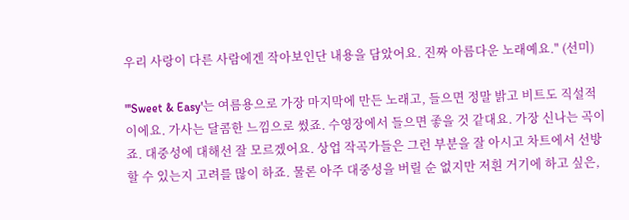우리 사랑이 다른 사람에겐 작아보인단 내용을 담았어요. 진짜 아름다운 노래예요." (선미)

"'Sweet & Easy'는 여름용으로 가장 마지막에 만든 노래고, 들으면 정말 밝고 비트도 직설적이에요. 가사는 달콤한 느낌으로 썼죠. 수영장에서 들으면 좋을 것 같대요. 가장 신나는 곡이죠. 대중성에 대해선 잘 모르겠어요. 상업 작곡가들은 그런 부분을 잘 아시고 차트에서 선방할 수 있는지 고려를 많이 하죠. 물론 아주 대중성을 버릴 순 없지만 저흰 거기에 하고 싶은,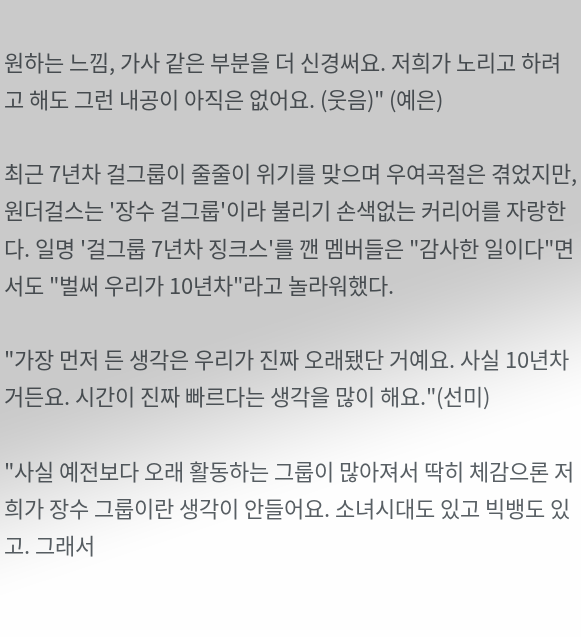원하는 느낌, 가사 같은 부분을 더 신경써요. 저희가 노리고 하려고 해도 그런 내공이 아직은 없어요. (웃음)" (예은)

최근 7년차 걸그룹이 줄줄이 위기를 맞으며 우여곡절은 겪었지만, 원더걸스는 '장수 걸그룹'이라 불리기 손색없는 커리어를 자랑한다. 일명 '걸그룹 7년차 징크스'를 깬 멤버들은 "감사한 일이다"면서도 "벌써 우리가 10년차"라고 놀라워했다.

"가장 먼저 든 생각은 우리가 진짜 오래됐단 거예요. 사실 10년차거든요. 시간이 진짜 빠르다는 생각을 많이 해요."(선미)

"사실 예전보다 오래 활동하는 그룹이 많아져서 딱히 체감으론 저희가 장수 그룹이란 생각이 안들어요. 소녀시대도 있고 빅뱅도 있고. 그래서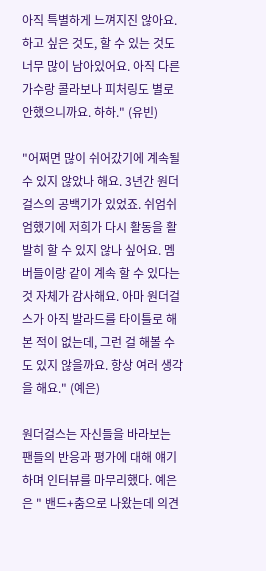아직 특별하게 느껴지진 않아요. 하고 싶은 것도, 할 수 있는 것도 너무 많이 남아있어요. 아직 다른 가수랑 콜라보나 피처링도 별로 안했으니까요. 하하." (유빈)

"어쩌면 많이 쉬어갔기에 계속될 수 있지 않았나 해요. 3년간 원더걸스의 공백기가 있었죠. 쉬엄쉬엄했기에 저희가 다시 활동을 활발히 할 수 있지 않나 싶어요. 멤버들이랑 같이 계속 할 수 있다는 것 자체가 감사해요. 아마 원더걸스가 아직 발라드를 타이틀로 해본 적이 없는데, 그런 걸 해볼 수도 있지 않을까요. 항상 여러 생각을 해요." (예은)

원더걸스는 자신들을 바라보는 팬들의 반응과 평가에 대해 얘기하며 인터뷰를 마무리했다. 예은은 " 밴드+춤으로 나왔는데 의견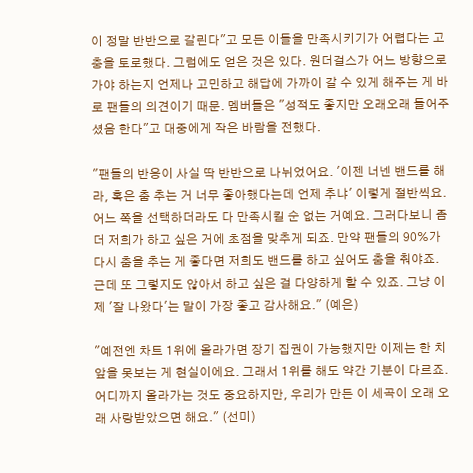이 정말 반반으로 갈린다"고 모든 이들을 만족시키기가 어렵다는 고충을 토로했다. 그럼에도 얻은 것은 있다. 원더걸스가 어느 방향으로 가야 하는지 언제나 고민하고 해답에 가까이 갈 수 있게 해주는 게 바로 팬들의 의견이기 때문. 멤버들은 "성적도 좋지만 오래오래 들어주셨음 한다"고 대중에게 작은 바람을 전했다.

"팬들의 반응이 사실 딱 반반으로 나뉘었어요. '이젠 너넨 밴드를 해라, 혹은 춤 추는 거 너무 좋아했다는데 언제 추냐' 이렇게 절반씩요. 어느 쪽을 선택하더라도 다 만족시킬 순 없는 거예요. 그러다보니 좀 더 저희가 하고 싶은 거에 초점을 맞추게 되죠. 만약 팬들의 90%가 다시 춤을 추는 게 좋다면 저희도 밴드를 하고 싶어도 춤을 춰야죠. 근데 또 그렇지도 않아서 하고 싶은 걸 다양하게 할 수 있죠. 그냥 이제 '잘 나왔다'는 말이 가장 좋고 감사해요." (예은)

"예전엔 차트 1위에 올라가면 장기 집권이 가능했지만 이제는 한 치 앞을 못보는 게 현실이에요. 그래서 1위를 해도 약간 기분이 다르죠. 어디까지 올라가는 것도 중요하지만, 우리가 만든 이 세곡이 오래 오래 사랑받았으면 해요." (선미)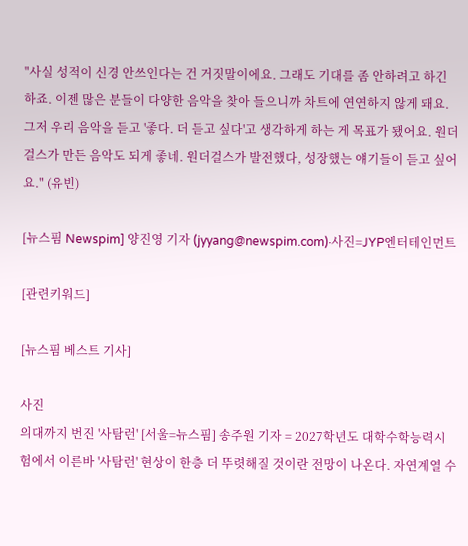"사실 성적이 신경 안쓰인다는 건 거짓말이에요. 그래도 기대를 좀 안하려고 하긴 하죠. 이젠 많은 분들이 다양한 음악을 찾아 들으니까 차트에 연연하지 않게 돼요. 그저 우리 음악을 듣고 '좋다. 더 듣고 싶다'고 생각하게 하는 게 목표가 됐어요. 원더걸스가 만든 음악도 되게 좋네. 원더걸스가 발전했다, 성장했는 얘기들이 듣고 싶어요." (유빈)

[뉴스핌 Newspim] 양진영 기자 (jyyang@newspim.com)·사진=JYP엔터테인먼트

[관련키워드]

[뉴스핌 베스트 기사]

사진
의대까지 번진 '사탐런' [서울=뉴스핌] 송주원 기자 = 2027학년도 대학수학능력시험에서 이른바 '사탐런' 현상이 한층 더 뚜렷해질 것이란 전망이 나온다. 자연계열 수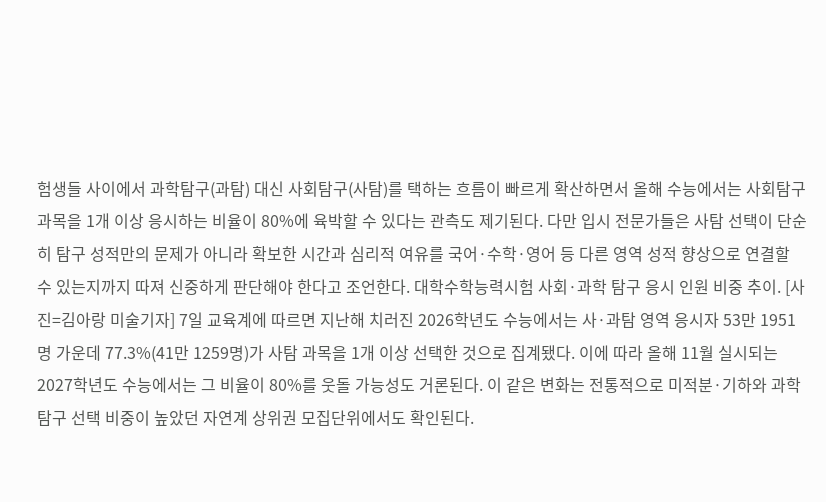험생들 사이에서 과학탐구(과탐) 대신 사회탐구(사탐)를 택하는 흐름이 빠르게 확산하면서 올해 수능에서는 사회탐구 과목을 1개 이상 응시하는 비율이 80%에 육박할 수 있다는 관측도 제기된다. 다만 입시 전문가들은 사탐 선택이 단순히 탐구 성적만의 문제가 아니라 확보한 시간과 심리적 여유를 국어·수학·영어 등 다른 영역 성적 향상으로 연결할 수 있는지까지 따져 신중하게 판단해야 한다고 조언한다. 대학수학능력시험 사회·과학 탐구 응시 인원 비중 추이. [사진=김아랑 미술기자] 7일 교육계에 따르면 지난해 치러진 2026학년도 수능에서는 사·과탐 영역 응시자 53만 1951명 가운데 77.3%(41만 1259명)가 사탐 과목을 1개 이상 선택한 것으로 집계됐다. 이에 따라 올해 11월 실시되는 2027학년도 수능에서는 그 비율이 80%를 웃돌 가능성도 거론된다. 이 같은 변화는 전통적으로 미적분·기하와 과학탐구 선택 비중이 높았던 자연계 상위권 모집단위에서도 확인된다.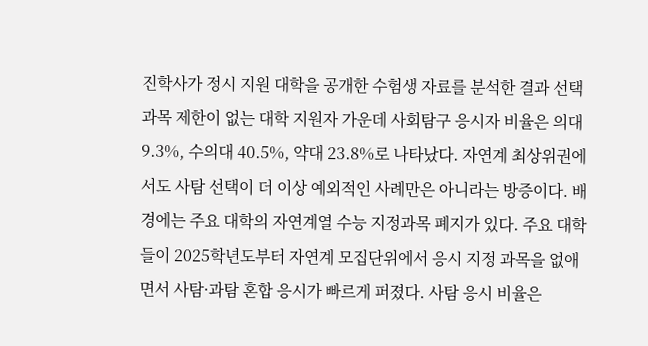진학사가 정시 지원 대학을 공개한 수험생 자료를 분석한 결과 선택과목 제한이 없는 대학 지원자 가운데 사회탐구 응시자 비율은 의대 9.3%, 수의대 40.5%, 약대 23.8%로 나타났다. 자연계 최상위권에서도 사탐 선택이 더 이상 예외적인 사례만은 아니라는 방증이다. 배경에는 주요 대학의 자연계열 수능 지정과목 폐지가 있다. 주요 대학들이 2025학년도부터 자연계 모집단위에서 응시 지정 과목을 없애면서 사탐·과탐 혼합 응시가 빠르게 퍼졌다. 사탐 응시 비율은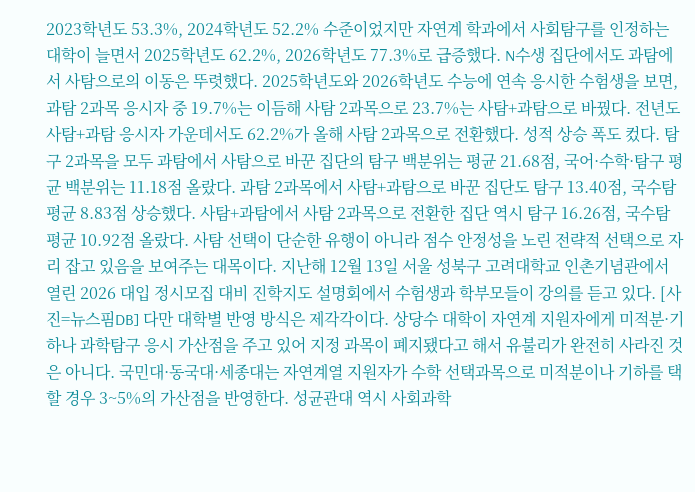2023학년도 53.3%, 2024학년도 52.2% 수준이었지만 자연계 학과에서 사회탐구를 인정하는 대학이 늘면서 2025학년도 62.2%, 2026학년도 77.3%로 급증했다. N수생 집단에서도 과탐에서 사탐으로의 이동은 뚜렷했다. 2025학년도와 2026학년도 수능에 연속 응시한 수험생을 보면, 과탐 2과목 응시자 중 19.7%는 이듬해 사탐 2과목으로 23.7%는 사탐+과탐으로 바꿨다. 전년도 사탐+과탐 응시자 가운데서도 62.2%가 올해 사탐 2과목으로 전환했다. 성적 상승 폭도 컸다. 탐구 2과목을 모두 과탐에서 사탐으로 바꾼 집단의 탐구 백분위는 평균 21.68점, 국어·수학·탐구 평균 백분위는 11.18점 올랐다. 과탐 2과목에서 사탐+과탐으로 바꾼 집단도 탐구 13.40점, 국수탐 평균 8.83점 상승했다. 사탐+과탐에서 사탐 2과목으로 전환한 집단 역시 탐구 16.26점, 국수탐 평균 10.92점 올랐다. 사탐 선택이 단순한 유행이 아니라 점수 안정성을 노린 전략적 선택으로 자리 잡고 있음을 보여주는 대목이다. 지난해 12월 13일 서울 성북구 고려대학교 인촌기념관에서 열린 2026 대입 정시모집 대비 진학지도 설명회에서 수험생과 학부모들이 강의를 듣고 있다. [사진=뉴스핌DB] 다만 대학별 반영 방식은 제각각이다. 상당수 대학이 자연계 지원자에게 미적분·기하나 과학탐구 응시 가산점을 주고 있어 지정 과목이 폐지됐다고 해서 유불리가 완전히 사라진 것은 아니다. 국민대·동국대·세종대는 자연계열 지원자가 수학 선택과목으로 미적분이나 기하를 택할 경우 3~5%의 가산점을 반영한다. 성균관대 역시 사회과학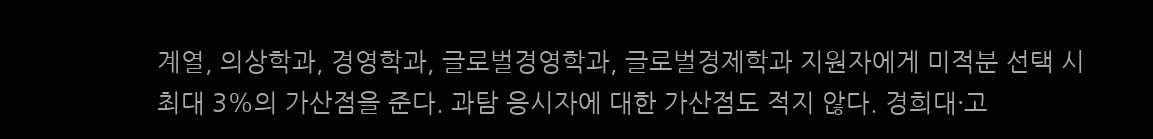계열, 의상학과, 경영학과, 글로벌경영학과, 글로벌경제학과 지원자에게 미적분 선택 시 최대 3%의 가산점을 준다. 과탐 응시자에 대한 가산점도 적지 않다. 경희대·고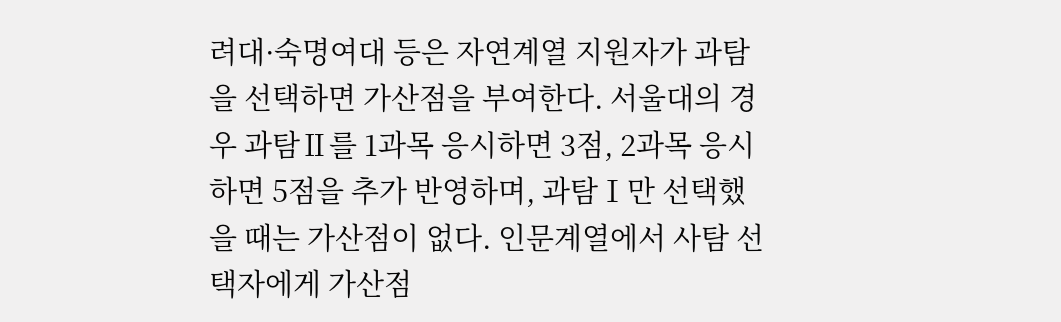려대·숙명여대 등은 자연계열 지원자가 과탐을 선택하면 가산점을 부여한다. 서울대의 경우 과탐Ⅱ를 1과목 응시하면 3점, 2과목 응시하면 5점을 추가 반영하며, 과탐Ⅰ만 선택했을 때는 가산점이 없다. 인문계열에서 사탐 선택자에게 가산점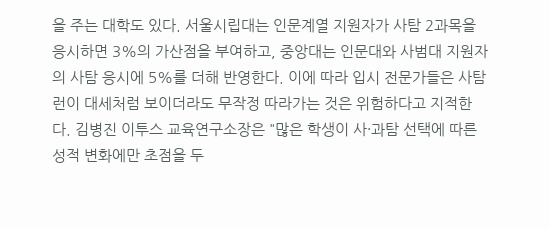을 주는 대학도 있다. 서울시립대는 인문계열 지원자가 사탐 2과목을 응시하면 3%의 가산점을 부여하고, 중앙대는 인문대와 사범대 지원자의 사탐 응시에 5%를 더해 반영한다. 이에 따라 입시 전문가들은 사탐런이 대세처럼 보이더라도 무작정 따라가는 것은 위험하다고 지적한다. 김병진 이투스 교육연구소장은 "많은 학생이 사·과탐 선택에 따른 성적 변화에만 초점을 두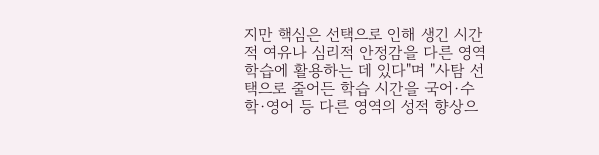지만 핵심은 선택으로 인해 생긴 시간적 여유나 심리적 안정감을 다른 영역 학습에 활용하는 데 있다"며 "사탐 선택으로 줄어든 학습 시간을 국어·수학·영어 등 다른 영역의 성적 향상으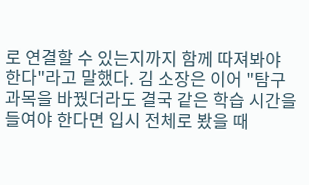로 연결할 수 있는지까지 함께 따져봐야 한다"라고 말했다. 김 소장은 이어 "탐구 과목을 바꿨더라도 결국 같은 학습 시간을 들여야 한다면 입시 전체로 봤을 때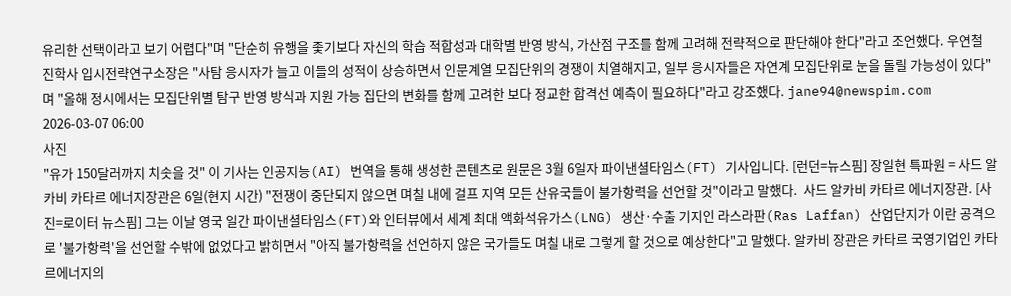유리한 선택이라고 보기 어렵다"며 "단순히 유행을 좇기보다 자신의 학습 적합성과 대학별 반영 방식, 가산점 구조를 함께 고려해 전략적으로 판단해야 한다"라고 조언했다. 우연철 진학사 입시전략연구소장은 "사탐 응시자가 늘고 이들의 성적이 상승하면서 인문계열 모집단위의 경쟁이 치열해지고, 일부 응시자들은 자연계 모집단위로 눈을 돌릴 가능성이 있다"며 "올해 정시에서는 모집단위별 탐구 반영 방식과 지원 가능 집단의 변화를 함께 고려한 보다 정교한 합격선 예측이 필요하다"라고 강조했다. jane94@newspim.com 2026-03-07 06:00
사진
"유가 150달러까지 치솟을 것" 이 기사는 인공지능(AI) 번역을 통해 생성한 콘텐츠로 원문은 3월 6일자 파이낸셜타임스(FT) 기사입니다. [런던=뉴스핌] 장일현 특파원 = 사드 알카비 카타르 에너지장관은 6일(현지 시간) "전쟁이 중단되지 않으면 며칠 내에 걸프 지역 모든 산유국들이 불가항력을 선언할 것"이라고 말했다.  사드 알카비 카타르 에너지장관. [사진=로이터 뉴스핌] 그는 이날 영국 일간 파이낸셜타임스(FT)와 인터뷰에서 세계 최대 액화석유가스(LNG) 생산·수출 기지인 라스라판(Ras Laffan) 산업단지가 이란 공격으로 '불가항력'을 선언할 수밖에 없었다고 밝히면서 "아직 불가항력을 선언하지 않은 국가들도 며칠 내로 그렇게 할 것으로 예상한다"고 말했다. 알카비 장관은 카타르 국영기업인 카타르에너지의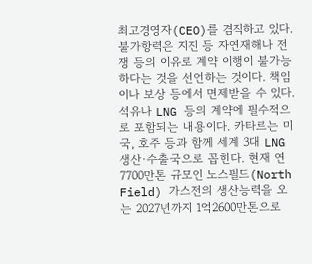최고경영자(CEO)를 겸직하고 있다. 불가항력은 지진 등 자연재해나 전쟁 등의 이유로 계약 이행이 불가능하다는 것을 선언하는 것이다. 책임이나 보상 등에서 면제받을 수 있다. 석유나 LNG 등의 계약에 필수적으로 포함되는 내용이다. 카타르는 미국, 호주 등과 함께 세계 3대 LNG 생산·수출국으로 꼽힌다. 현재 연 7700만톤 규모인 노스필드(North Field) 가스전의 생산능력을 오는 2027년까지 1억2600만톤으로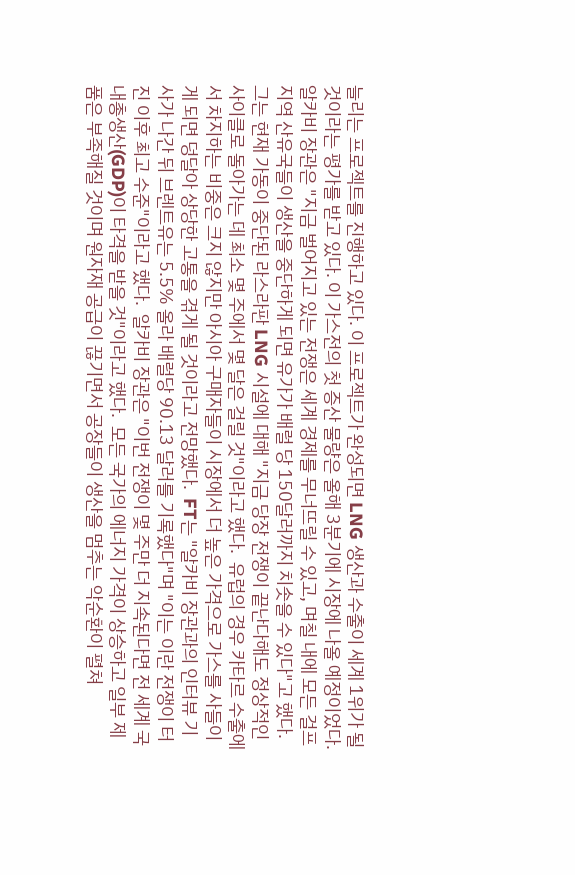늘리는 프로젝트를 진행하고 있다. 이 프로젝트가 완성되면 LNG 생산과 수출이 세계 1위가 될 것이라는 평가를 받고 있다. 이 가스전의 첫 증산 물량은 올해 3분기에 시장에 나올 예정이었다.  알카비 장관은 "지금 벌어지고 있는 전쟁은 세계 경제를 무너뜨릴 수 있고, 며칠 내에 모든 걸프 지역 산유국들이 생산을 중단하게 되면 유가가 배럴 당 150달러까지 치솟을 수 있다"고 했다.  그는 현재 가동이 중단된 라스라판 LNG 시설에 대해 "지금 당장 전쟁이 끝난다해도 정상적인 사이클로 돌아가는 데 최소 몇 주에서 몇 달은 걸릴 것"이라고 했다.  유럽의 경우 카타르 수출에서 차지하는 비중은 크지 않지만 아시아 구매자들이 시장에서 더 높은 가격으로 가스를 사들이게 되면 덩달아 상당한 고통을 겪게 될 것이라고 전망했다.  FT는 "알카비 장관과의 인터뷰 기사가 나간 뒤 브렌트유는 5.5% 올라 배럴당 90.13 달러를 기록했다"며 "이는 이란 전쟁이 터진 이후 최고 수준"이라고 했다.  알카비 장관은 "이번 전쟁이 몇 주만 더 지속된다면 전 세계 국내총생산(GDP)이 타격을 받을 것"이라고 했다.  모든 국가의 에너지 가격이 상승하고 일부 제품은 부족해질 것이며 원자재 공급이 끊기면서 공장들이 생산을 멈추는 악순환이 펼쳐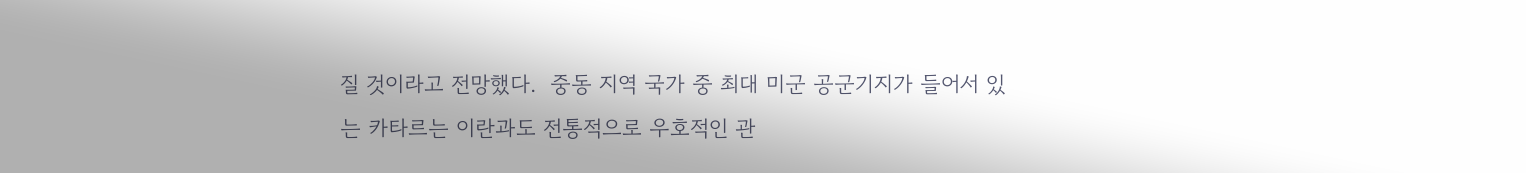질 것이라고 전망했다.  중동 지역 국가 중 최대 미군 공군기지가 들어서 있는 카타르는 이란과도 전통적으로 우호적인 관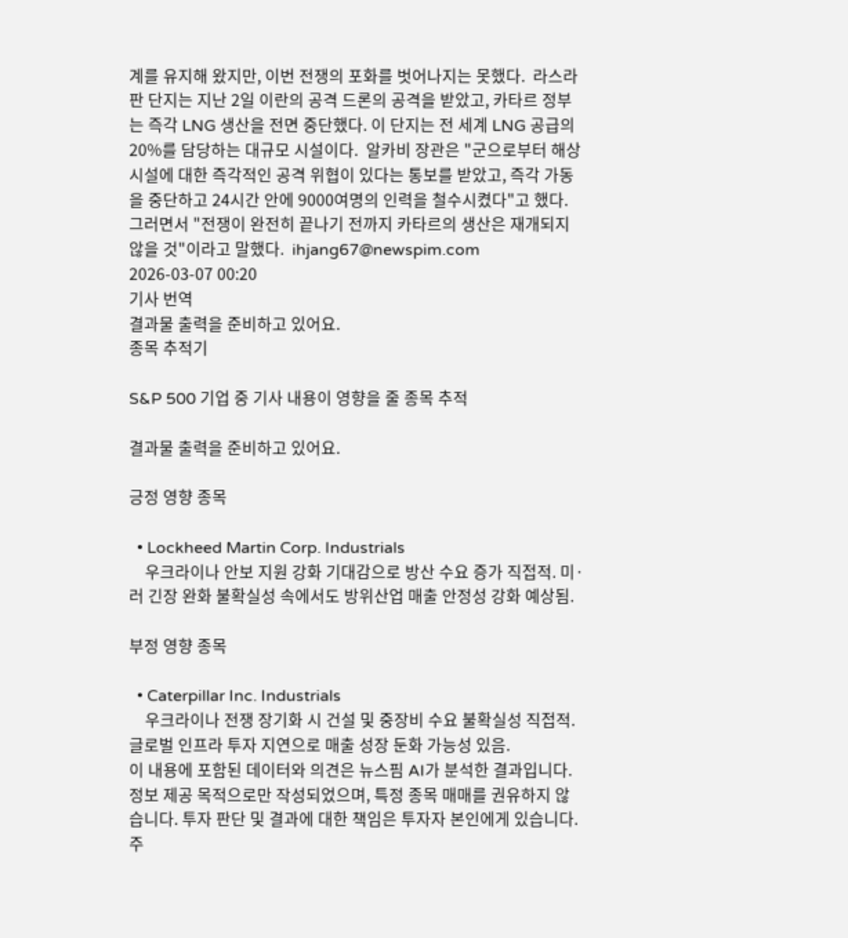계를 유지해 왔지만, 이번 전쟁의 포화를 벗어나지는 못했다.  라스라판 단지는 지난 2일 이란의 공격 드론의 공격을 받았고, 카타르 정부는 즉각 LNG 생산을 전면 중단했다. 이 단지는 전 세계 LNG 공급의 20%를 담당하는 대규모 시설이다.  알카비 장관은 "군으로부터 해상 시설에 대한 즉각적인 공격 위협이 있다는 통보를 받았고, 즉각 가동을 중단하고 24시간 안에 9000여명의 인력을 철수시켰다"고 했다.  그러면서 "전쟁이 완전히 끝나기 전까지 카타르의 생산은 재개되지 않을 것"이라고 말했다.  ihjang67@newspim.com   2026-03-07 00:20
기사 번역
결과물 출력을 준비하고 있어요.
종목 추적기

S&P 500 기업 중 기사 내용이 영향을 줄 종목 추적

결과물 출력을 준비하고 있어요.

긍정 영향 종목

  • Lockheed Martin Corp. Industrials
    우크라이나 안보 지원 강화 기대감으로 방산 수요 증가 직접적. 미·러 긴장 완화 불확실성 속에서도 방위산업 매출 안정성 강화 예상됨.

부정 영향 종목

  • Caterpillar Inc. Industrials
    우크라이나 전쟁 장기화 시 건설 및 중장비 수요 불확실성 직접적. 글로벌 인프라 투자 지연으로 매출 성장 둔화 가능성 있음.
이 내용에 포함된 데이터와 의견은 뉴스핌 AI가 분석한 결과입니다. 정보 제공 목적으로만 작성되었으며, 특정 종목 매매를 권유하지 않습니다. 투자 판단 및 결과에 대한 책임은 투자자 본인에게 있습니다. 주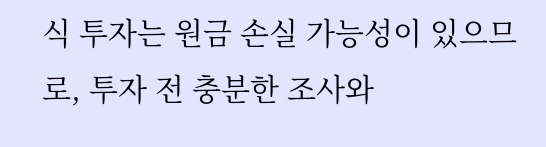식 투자는 원금 손실 가능성이 있으므로, 투자 전 충분한 조사와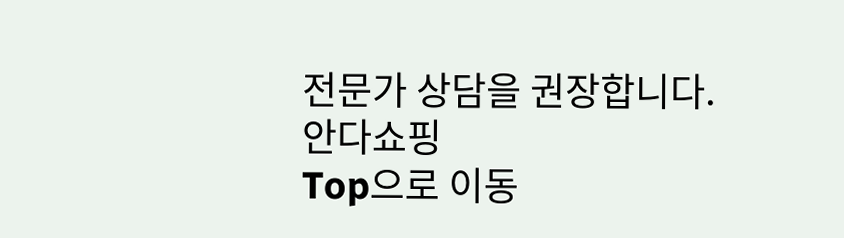전문가 상담을 권장합니다.
안다쇼핑
Top으로 이동